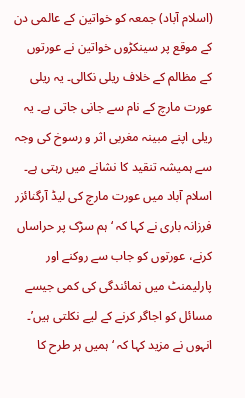(اسلام آباد) جمعہ کو خواتین کے عالمی دن کے موقع پر سینکڑوں خواتین نے عورتوں کے مظالم کے خلاف ریلی نکالی۔ یہ ریلی عورت مارچ کے نام سے جانی جاتی ہے۔ یہ ریلی اپنے مبینہ مغربی اثر و رسوخ کی وجہ سے ہمیشہ تنقید کا نشانے میں رہتی ہے۔
اسلام آباد میں عورت مارچ کی لیڈ آرگنائزر فرزانہ باری نے کہا کہ ‘ہم سڑک پر حراساں کرنے، عورتوں کو جاب سے روکنے اور پارلیمنٹ میں نمائندگی کی کمی جیسے مسائل کو اجاگر کرنے کے لیے نکلتی ہیں’۔
انہوں نے مزید کہا کہ ‘ہمیں ہر طرح کا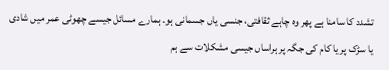تشدد کا سامنا ہے پھر وہ چاہے ثقافتی، جنسی یاں جسمانی ہو۔ ہمارے مسائل جیسے چھوٹی عمر میں شادی یا سڑک پر یا کام کی جگہ پر ہراساں جیسی مشکلات سے ہم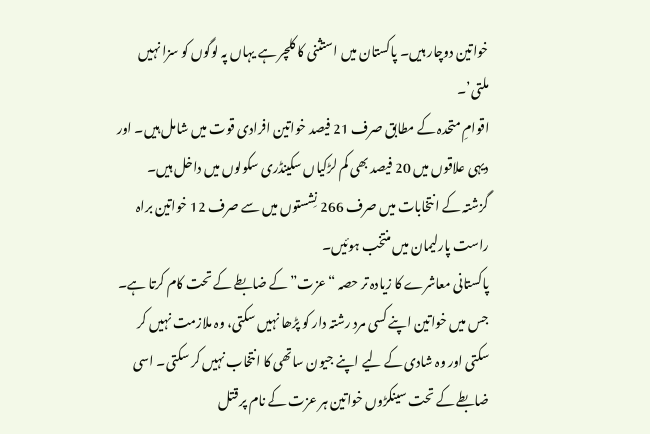خواتین دوچار ہیں۔ پاکستان میں استثنی کا کلچر ہے یہاں پہ لوگوں کو سزا نہیں ملتی’۔
اقوامِ متحدہ کے مطابق صرف 21 فیصد خواتین افرادی قوت میں شامل ہیں۔ اور دیہی علاقوں میں 20 فیصد بھی کم لڑکیاں سکینڈری سکولوں میں داخل ہیں۔
گزشتہ کے انتخابات میں صرف 266 نِشستوں میں سے صرف 12 خواتین براہ راست پارلیمان میں منتخب ہوئیں۔
پاکستانی معاشرے کا زیادہ تر حصہ “عزت” کے ضابطے کے تحت کام کرتا ہے۔ جس میں خواتین اپنے کسی مرد رشتہ دار کو پڑھا نہیں سکتی، وہ ملازمت نہیں کر سکتی اور وہ شادی کے لیے اپنے جیون ساتھی کا انتخاب نہیں کر سکتی۔ اسی ضابطے کے تحت سینکڑوں خواتین ہر عزت کے نام پر قتل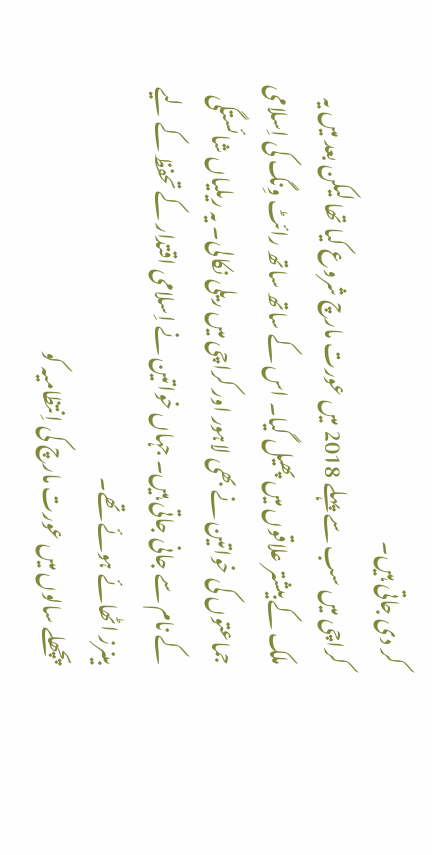کر دی جاتی ہیں۔
کراچی میں سب سے پہلے 2018 میں عورت مارچ شروع کیا تھا لیکن بعد میں یہ ملک کے بیشتر علاقوں میں پھیل گیا۔ اس کے ساتھ ساتھ رائٹ وِنگ کی اِسلامی جماعتوں کی خواتین نے بھی لاہور اور کراچی میں ریلی نکالی۔ یہ ریلیاں شائستگی کے نام سے جانی جاتی ہیں۔ جہاں خواتین نے اِسلامی اقتدار کے تحفظ کے لیے بینرز اٹھائے ہوئے تھے۔
پچھلے سالوں میں عورت مارچ کی اِنتظامیہ کو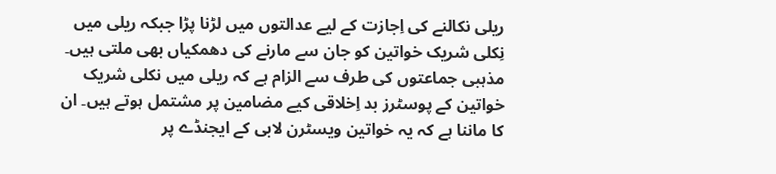ریلی نکالنے کی اِجازت کے لیے عدالتوں میں لڑنا پڑا جبکہ ریلی میں نِکلی شریک خواتین کو جان سے مارنے کی دھمکیاں بھی ملتی ہیں۔ مذہبی جماعتوں کی طرف سے الزام ہے کہ ریلی میں نکلی شریک خواتین کے پوسٹرز بد اِخلاقی کیے مضامین پر مشتمل ہوتے ہیں۔ ان کا ماننا ہے کہ یہ خواتین ویسٹرن لابی کے ایجنڈے پر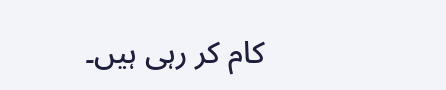کام کر رہی ہیں۔